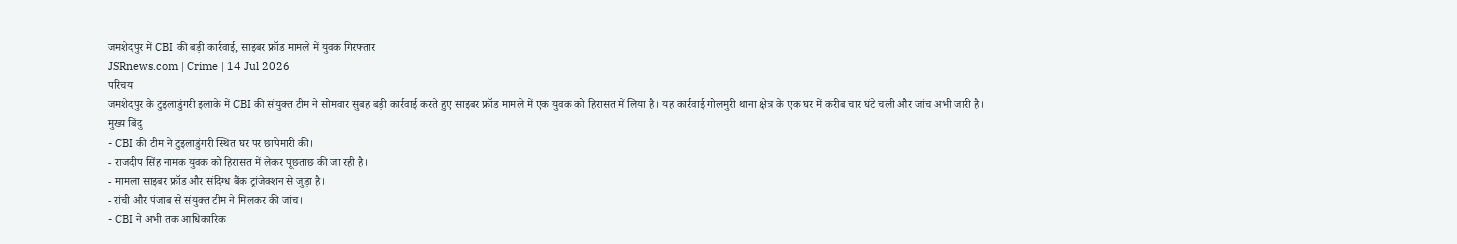जमशेदपुर में CBI की बड़ी कार्रवाई, साइबर फ्रॉड मामले में युवक गिरफ्तार
JSRnews.com | Crime | 14 Jul 2026
परिचय
जमशेदपुर के टुइलाडुंगरी इलाके में CBI की संयुक्त टीम ने सोमवार सुबह बड़ी कार्रवाई करते हुए साइबर फ्रॉड मामले में एक युवक को हिरासत में लिया है। यह कार्रवाई गोलमुरी थाना क्षेत्र के एक घर में करीब चार घंटे चली और जांच अभी जारी है।
मुख्य बिंदु
- CBI की टीम ने टुइलाडुंगरी स्थित घर पर छापेमारी की।
- राजदीप सिंह नामक युवक को हिरासत में लेकर पूछताछ की जा रही है।
- मामला साइबर फ्रॉड और संदिग्ध बैंक ट्रांजेक्शन से जुड़ा है।
- रांची और पंजाब से संयुक्त टीम ने मिलकर की जांच।
- CBI ने अभी तक आधिकारिक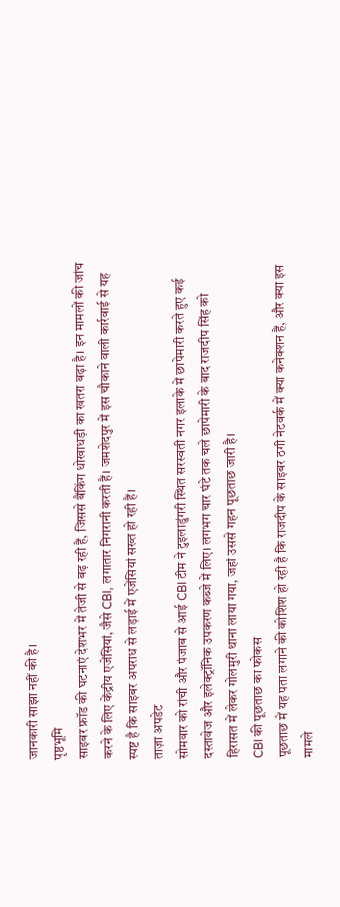जानकारी साझा नहीं की है।
पृष्ठभूमि
साइबर फ्रॉड की घटनाएं देशभर में तेजी से बढ़ रही हैं, जिससे बैंकिंग धोखाधड़ी का खतरा बढ़ा है। इन मामलों की जांच करने के लिए केंद्रीय एजेंसियां, जैसे CBI, लगातार निगरानी करती हैं। जमशेदपुर में इस चौकाने वाली कार्रवाई से यह स्पष्ट है कि साइबर अपराध से लड़ाई में एजेंसियां सख्त हो रही हैं।
ताज़ा अपडेट
सोमवार को रांची और पंजाब से आई CBI टीम ने टुइलाडुंगरी स्थित सरस्वती नगर इलाके में छापेमारी करते हुए कई दस्तावेज और इलेक्ट्रॉनिक उपकरण कब्जे में लिए। लगभग चार घंटे तक चले छापेमारी के बाद राजदीप सिंह को हिरासत में लेकर गोलमुरी थाना लाया गया, जहां उससे गहन पूछताछ जारी है।
CBI की पूछताछ का फोकस
पूछताछ में यह पता लगाने की कोशिश हो रही है कि राजदीप के साइबर ठगी नेटवर्क में क्या कनेक्शन हैं, और क्या इस मामले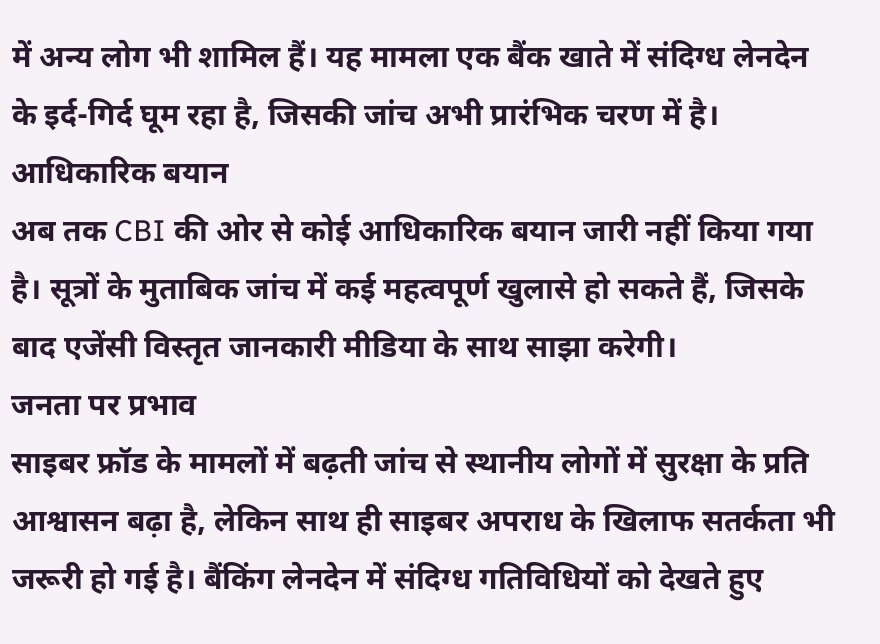में अन्य लोग भी शामिल हैं। यह मामला एक बैंक खाते में संदिग्ध लेनदेन के इर्द-गिर्द घूम रहा है, जिसकी जांच अभी प्रारंभिक चरण में है।
आधिकारिक बयान
अब तक CBI की ओर से कोई आधिकारिक बयान जारी नहीं किया गया है। सूत्रों के मुताबिक जांच में कई महत्वपूर्ण खुलासे हो सकते हैं, जिसके बाद एजेंसी विस्तृत जानकारी मीडिया के साथ साझा करेगी।
जनता पर प्रभाव
साइबर फ्रॉड के मामलों में बढ़ती जांच से स्थानीय लोगों में सुरक्षा के प्रति आश्वासन बढ़ा है, लेकिन साथ ही साइबर अपराध के खिलाफ सतर्कता भी जरूरी हो गई है। बैंकिंग लेनदेन में संदिग्ध गतिविधियों को देखते हुए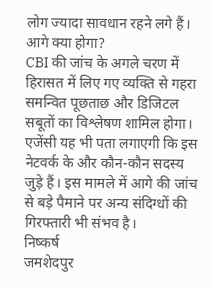लोग ज्यादा सावधान रहने लगे हैं।
आगे क्या होगा?
CBI की जांच के अगले चरण में हिरासत में लिए गए व्यक्ति से गहरा समन्वित पूछताछ और डिजिटल सबूतों का विश्लेषण शामिल होगा। एजेंसी यह भी पता लगाएगी कि इस नेटवर्क के और कौन-कौन सदस्य जुड़े हैं। इस मामले में आगे की जांच से बड़े पैमाने पर अन्य संदिग्धों की गिरफ्तारी भी संभव है।
निष्कर्ष
जमशेदपुर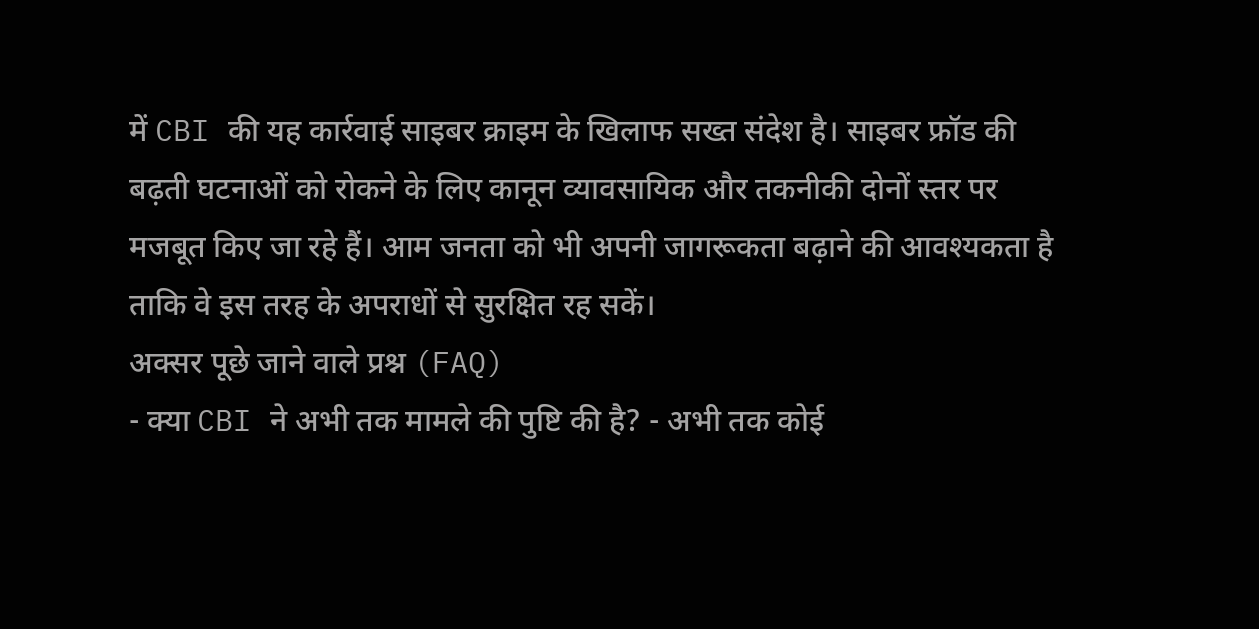में CBI की यह कार्रवाई साइबर क्राइम के खिलाफ सख्त संदेश है। साइबर फ्रॉड की बढ़ती घटनाओं को रोकने के लिए कानून व्यावसायिक और तकनीकी दोनों स्तर पर मजबूत किए जा रहे हैं। आम जनता को भी अपनी जागरूकता बढ़ाने की आवश्यकता है ताकि वे इस तरह के अपराधों से सुरक्षित रह सकें।
अक्सर पूछे जाने वाले प्रश्न (FAQ)
- क्या CBI ने अभी तक मामले की पुष्टि की है? - अभी तक कोई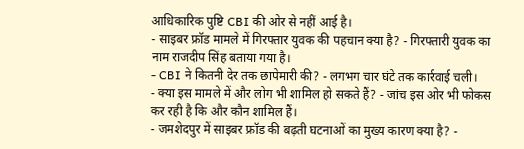आधिकारिक पुष्टि CBI की ओर से नहीं आई है।
- साइबर फ्रॉड मामले में गिरफ्तार युवक की पहचान क्या है? - गिरफ्तारी युवक का नाम राजदीप सिंह बताया गया है।
- CBI ने कितनी देर तक छापेमारी की? - लगभग चार घंटे तक कार्रवाई चली।
- क्या इस मामले में और लोग भी शामिल हो सकते हैं? - जांच इस ओर भी फोकस कर रही है कि और कौन शामिल हैं।
- जमशेदपुर में साइबर फ्रॉड की बढ़ती घटनाओं का मुख्य कारण क्या है? -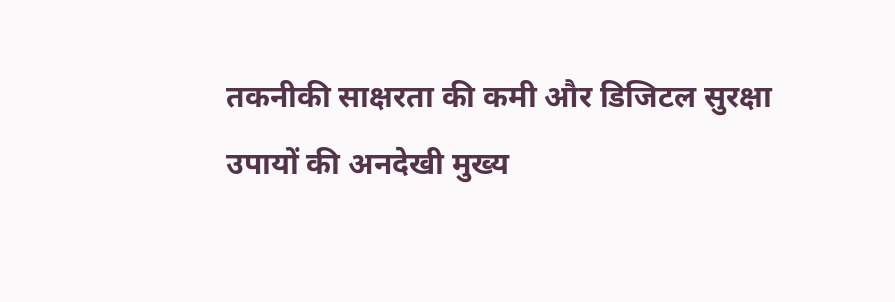तकनीकी साक्षरता की कमी और डिजिटल सुरक्षा उपायों की अनदेखी मुख्य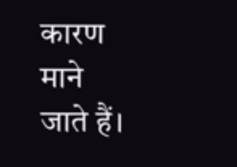कारण माने जाते हैं।